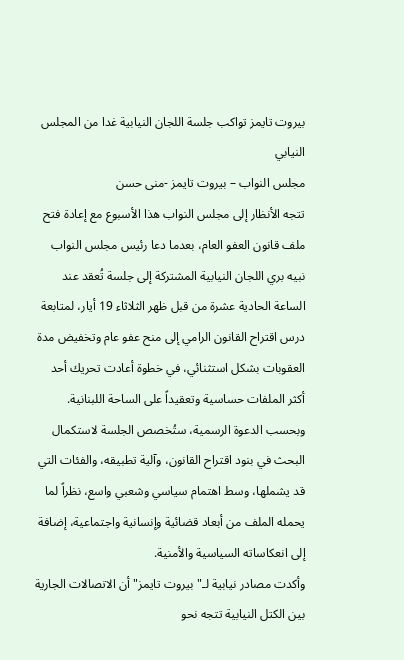بيروت تايمز تواكب جلسة اللجان النيابية غدا من المجلس النيابي
مجلس النواب – بيروت تايمز -منى حسن
تتجه الأنظار إلى مجلس النواب هذا الأسبوع مع إعادة فتح ملف قانون العفو العام، بعدما دعا رئيس مجلس النواب نبيه بري اللجان النيابية المشتركة إلى جلسة تُعقد عند الساعة الحادية عشرة من قبل ظهر الثلاثاء 19 أيار، لمتابعة درس اقتراح القانون الرامي إلى منح عفو عام وتخفيض مدة العقوبات بشكل استثنائي، في خطوة أعادت تحريك أحد أكثر الملفات حساسية وتعقيداً على الساحة اللبنانية.
وبحسب الدعوة الرسمية، ستُخصص الجلسة لاستكمال البحث في بنود اقتراح القانون، وآلية تطبيقه، والفئات التي قد يشملها، وسط اهتمام سياسي وشعبي واسع، نظراً لما يحمله الملف من أبعاد قضائية وإنسانية واجتماعية، إضافة إلى انعكاساته السياسية والأمنية.
وأكدت مصادر نيابية لـ"بيروت تايمز" أن الاتصالات الجارية بين الكتل النيابية تتجه نحو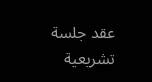عقد جلسة تشريعية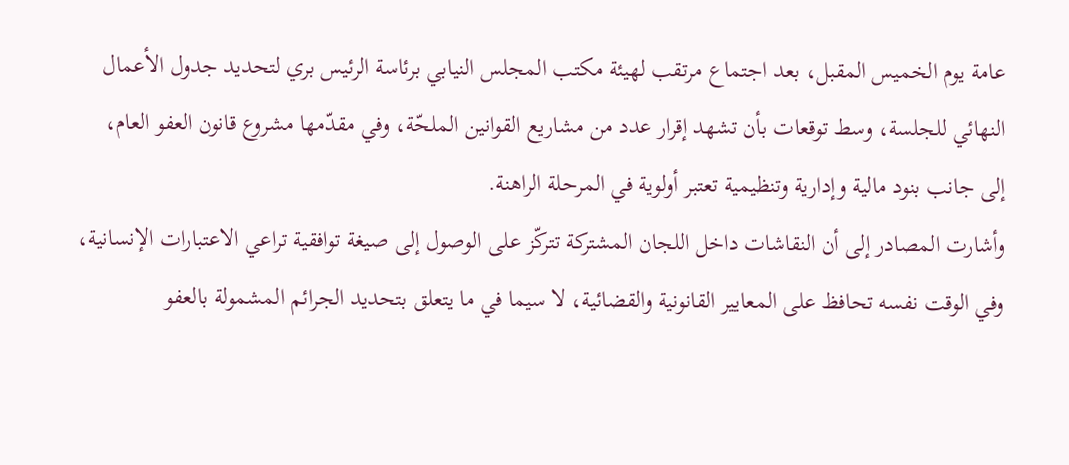عامة يوم الخميس المقبل، بعد اجتماع مرتقب لهيئة مكتب المجلس النيابي برئاسة الرئيس بري لتحديد جدول الأعمال النهائي للجلسة، وسط توقعات بأن تشهد إقرار عدد من مشاريع القوانين الملحّة، وفي مقدّمها مشروع قانون العفو العام، إلى جانب بنود مالية وإدارية وتنظيمية تعتبر أولوية في المرحلة الراهنة.
وأشارت المصادر إلى أن النقاشات داخل اللجان المشتركة تتركّز على الوصول إلى صيغة توافقية تراعي الاعتبارات الإنسانية، وفي الوقت نفسه تحافظ على المعايير القانونية والقضائية، لا سيما في ما يتعلق بتحديد الجرائم المشمولة بالعفو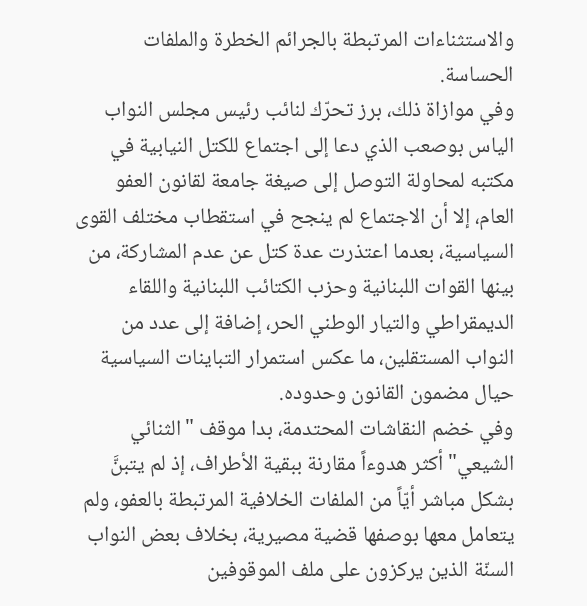والاستثناءات المرتبطة بالجرائم الخطرة والملفات الحساسة.
وفي موازاة ذلك، برز تحرّك لنائب رئيس مجلس النواب الياس بوصعب الذي دعا إلى اجتماع للكتل النيابية في مكتبه لمحاولة التوصل إلى صيغة جامعة لقانون العفو العام، إلا أن الاجتماع لم ينجح في استقطاب مختلف القوى السياسية، بعدما اعتذرت عدة كتل عن عدم المشاركة، من بينها القوات اللبنانية وحزب الكتائب اللبنانية واللقاء الديمقراطي والتيار الوطني الحر، إضافة إلى عدد من النواب المستقلين، ما عكس استمرار التباينات السياسية حيال مضمون القانون وحدوده.
وفي خضم النقاشات المحتدمة، بدا موقف "الثنائي الشيعي" أكثر هدوءاً مقارنة ببقية الأطراف، إذ لم يتبنَّ بشكل مباشر أيّاً من الملفات الخلافية المرتبطة بالعفو، ولم يتعامل معها بوصفها قضية مصيرية، بخلاف بعض النواب السنّة الذين يركزون على ملف الموقوفين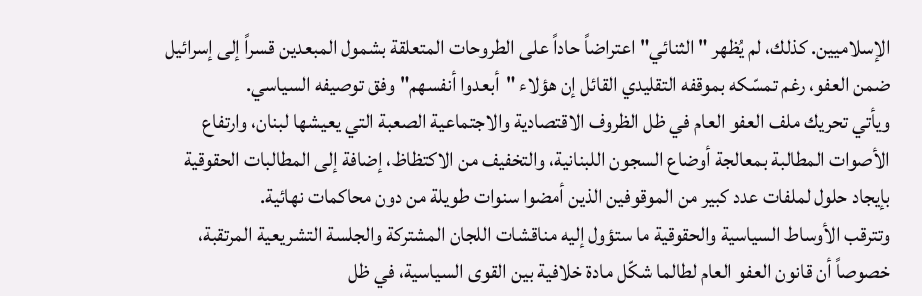الإسلاميين. كذلك، لم يُظهر "الثنائي" اعتراضاً حاداً على الطروحات المتعلقة بشمول المبعدين قسراً إلى إسرائيل ضمن العفو، رغم تمسّكه بموقفه التقليدي القائل إن هؤلاء "أبعدوا أنفسهم" وفق توصيفه السياسي.
ويأتي تحريك ملف العفو العام في ظل الظروف الاقتصادية والاجتماعية الصعبة التي يعيشها لبنان، وارتفاع الأصوات المطالبة بمعالجة أوضاع السجون اللبنانية، والتخفيف من الاكتظاظ، إضافة إلى المطالبات الحقوقية بإيجاد حلول لملفات عدد كبير من الموقوفين الذين أمضوا سنوات طويلة من دون محاكمات نهائية.
وتترقب الأوساط السياسية والحقوقية ما ستؤول إليه مناقشات اللجان المشتركة والجلسة التشريعية المرتقبة، خصوصاً أن قانون العفو العام لطالما شكّل مادة خلافية بين القوى السياسية، في ظل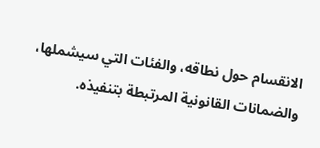الانقسام حول نطاقه، والفئات التي سيشملها، والضمانات القانونية المرتبطة بتنفيذه.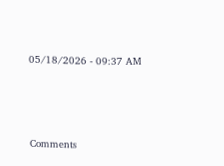05/18/2026 - 09:37 AM





Comments